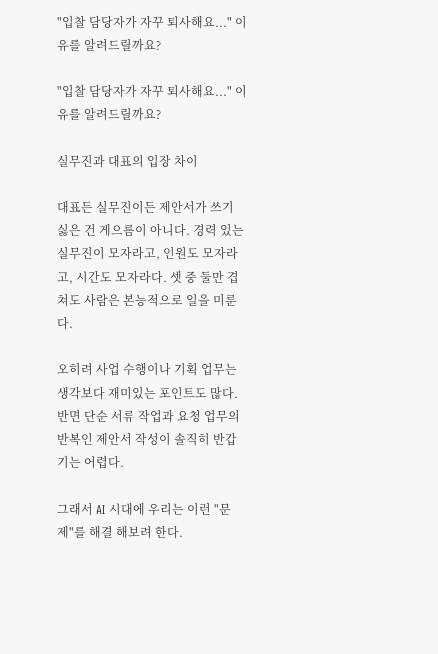"입찰 담당자가 자꾸 퇴사해요..." 이유를 알려드릴까요?

"입찰 담당자가 자꾸 퇴사해요..." 이유를 알려드릴까요?

실무진과 대표의 입장 차이

대표든 실무진이든 제안서가 쓰기 싫은 건 게으름이 아니다. 경력 있는 실무진이 모자라고, 인원도 모자라고, 시간도 모자라다. 셋 중 둘만 겹쳐도 사람은 본능적으로 일을 미룬다.

오히려 사업 수행이나 기획 업무는 생각보다 재미있는 포인트도 많다. 반면 단순 서류 작업과 요청 업무의 반복인 제안서 작성이 솔직히 반갑기는 어렵다.

그래서 AI 시대에 우리는 이런 "문제"를 해결 해보려 한다.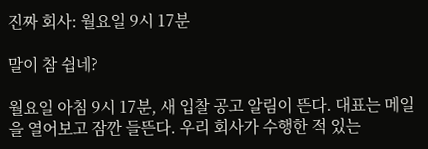진짜 회사: 월요일 9시 17분

말이 참 쉽네?

월요일 아침 9시 17분, 새 입찰 공고 알림이 뜬다. 대표는 메일을 열어보고 잠깐 들뜬다. 우리 회사가 수행한 적 있는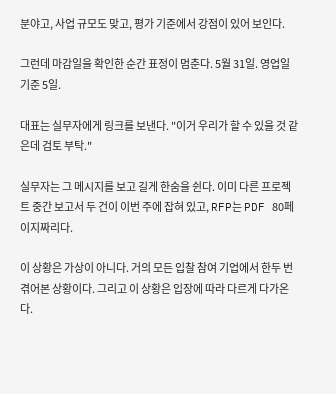분야고, 사업 규모도 맞고, 평가 기준에서 강점이 있어 보인다.

그런데 마감일을 확인한 순간 표정이 멈춘다. 5월 31일. 영업일 기준 5일.

대표는 실무자에게 링크를 보낸다. "이거 우리가 할 수 있을 것 같은데 검토 부탁."

실무자는 그 메시지를 보고 길게 한숨을 쉰다. 이미 다른 프로젝트 중간 보고서 두 건이 이번 주에 잡혀 있고, RFP는 PDF 80페이지짜리다.

이 상황은 가상이 아니다. 거의 모든 입찰 참여 기업에서 한두 번 겪어본 상황이다. 그리고 이 상황은 입장에 따라 다르게 다가온다.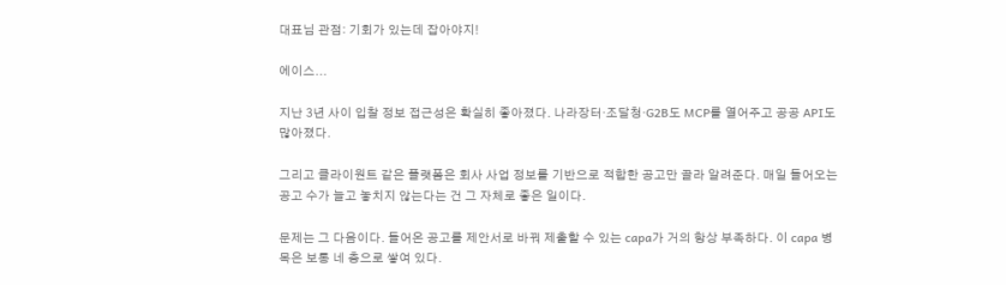대표님 관점: 기회가 있는데 잡아야지!

에이스...

지난 3년 사이 입찰 정보 접근성은 확실히 좋아졌다. 나라장터·조달청·G2B도 MCP를 열어주고 공공 API도 많아졌다.

그리고 클라이원트 같은 플랫폼은 회사 사업 정보를 기반으로 적합한 공고만 골라 알려준다. 매일 들어오는 공고 수가 늘고 놓치지 않는다는 건 그 자체로 좋은 일이다.

문제는 그 다음이다. 들어온 공고를 제안서로 바꿔 제출할 수 있는 capa가 거의 항상 부족하다. 이 capa 병목은 보통 네 층으로 쌓여 있다.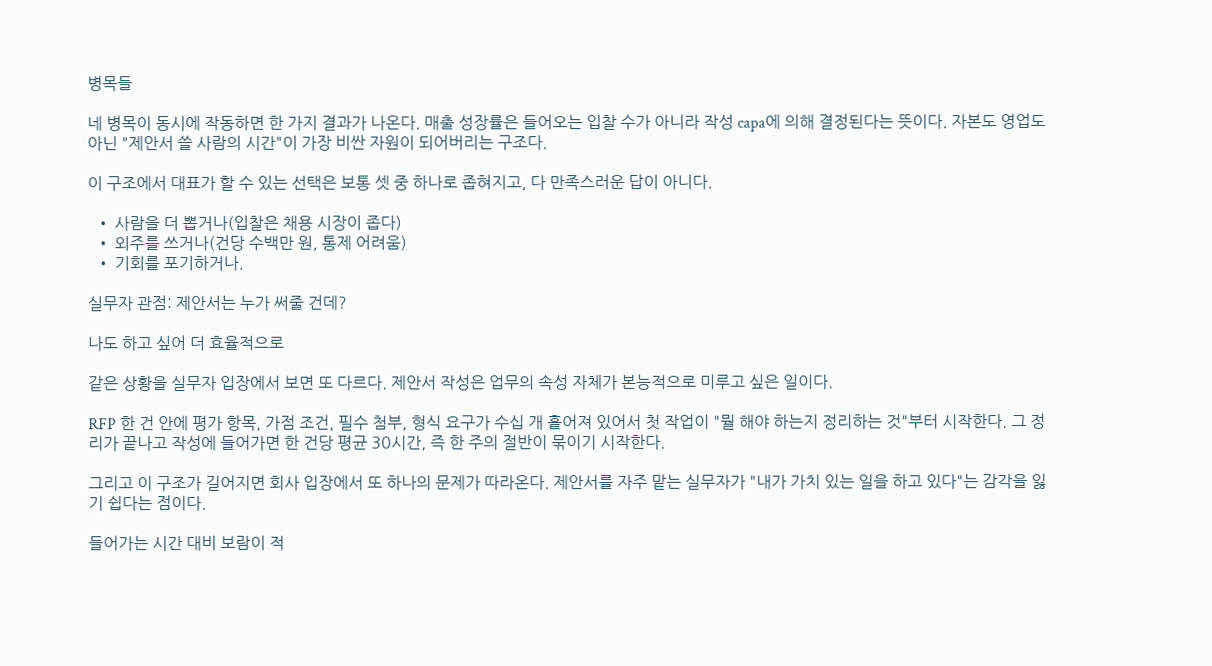병목들

네 병목이 동시에 작동하면 한 가지 결과가 나온다. 매출 성장률은 들어오는 입찰 수가 아니라 작성 capa에 의해 결정된다는 뜻이다. 자본도 영업도 아닌 "제안서 쓸 사람의 시간"이 가장 비싼 자원이 되어버리는 구조다.

이 구조에서 대표가 할 수 있는 선택은 보통 셋 중 하나로 좁혀지고, 다 만족스러운 답이 아니다.

  • 사람을 더 뽑거나(입찰은 채용 시장이 좁다)
  • 외주를 쓰거나(건당 수백만 원, 통제 어려움)
  • 기회를 포기하거나.

실무자 관점: 제안서는 누가 써줄 건데?

나도 하고 싶어 더 효율적으로

같은 상황을 실무자 입장에서 보면 또 다르다. 제안서 작성은 업무의 속성 자체가 본능적으로 미루고 싶은 일이다.

RFP 한 건 안에 평가 항목, 가점 조건, 필수 첨부, 형식 요구가 수십 개 흩어져 있어서 첫 작업이 "뭘 해야 하는지 정리하는 것"부터 시작한다. 그 정리가 끝나고 작성에 들어가면 한 건당 평균 30시간, 즉 한 주의 절반이 묶이기 시작한다.

그리고 이 구조가 길어지면 회사 입장에서 또 하나의 문제가 따라온다. 제안서를 자주 맡는 실무자가 "내가 가치 있는 일을 하고 있다"는 감각을 잃기 쉽다는 점이다.

들어가는 시간 대비 보람이 적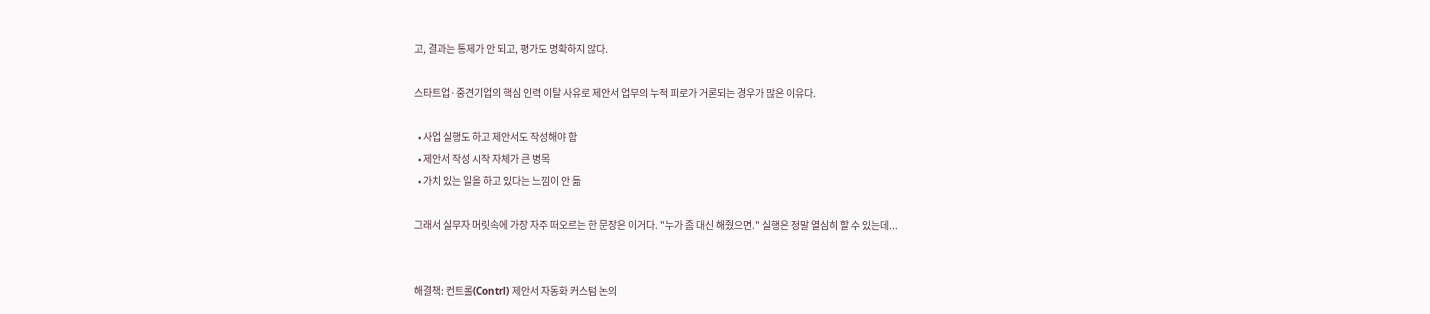고, 결과는 통제가 안 되고, 평가도 명확하지 않다.

스타트업·중견기업의 핵심 인력 이탈 사유로 제안서 업무의 누적 피로가 거론되는 경우가 많은 이유다.

  • 사업 실행도 하고 제안서도 작성해야 함
  • 제안서 작성 시작 자체가 큰 병목
  • 가치 있는 일을 하고 있다는 느낌이 안 듦

그래서 실무자 머릿속에 가장 자주 떠오르는 한 문장은 이거다. "누가 좀 대신 해줬으면." 실행은 정말 열심히 할 수 있는데...


해결책: 컨트롤(Contrl) 제안서 자동화 커스텀 논의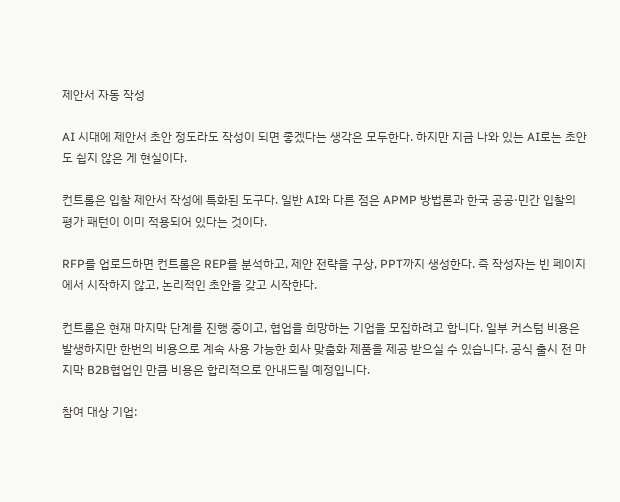제안서 자동 작성

AI 시대에 제안서 초안 정도라도 작성이 되면 좋겠다는 생각은 모두한다. 하지만 지금 나와 있는 AI로는 초안도 쉽지 않은 게 현실이다.

컨트롤은 입찰 제안서 작성에 특화된 도구다. 일반 AI와 다른 점은 APMP 방법론과 한국 공공·민간 입찰의 평가 패턴이 이미 적용되어 있다는 것이다.

RFP를 업로드하면 컨트롤은 REP를 분석하고, 제안 전략을 구상, PPT까지 생성한다. 즉 작성자는 빈 페이지에서 시작하지 않고, 논리적인 초안을 갖고 시작한다.

컨트롤은 현재 마지막 단계를 진행 중이고, 협업을 희망하는 기업을 모집하려고 합니다. 일부 커스텀 비용은 발생하지만 한번의 비용으로 계속 사용 가능한 회사 맞춤화 제품을 제공 받으실 수 있습니다. 공식 출시 전 마지막 B2B협업인 만큼 비용은 합리적으로 안내드릴 예정입니다.

참여 대상 기업: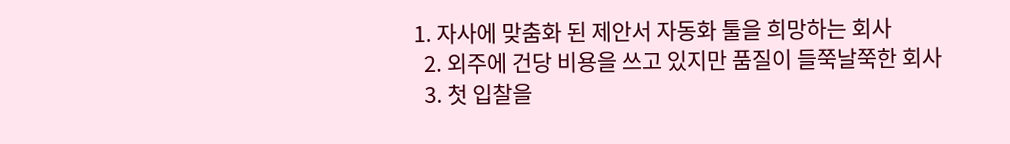1. 자사에 맞춤화 된 제안서 자동화 툴을 희망하는 회사
  2. 외주에 건당 비용을 쓰고 있지만 품질이 들쭉날쭉한 회사
  3. 첫 입찰을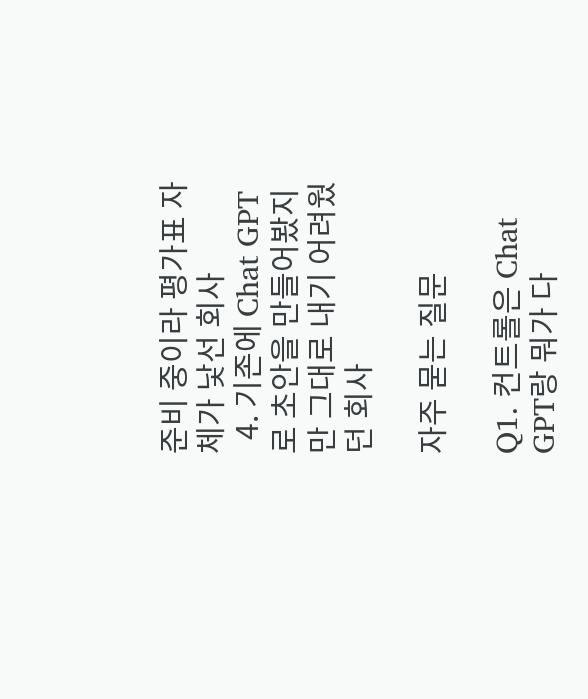준비 중이라 평가표 자체가 낯선 회사
  4. 기존에 Chat GPT로 초안을 만들어봤지만 그대로 내기 어려웠던 회사

자주 묻는 질문

Q1. 컨트롤은 Chat GPT랑 뭐가 다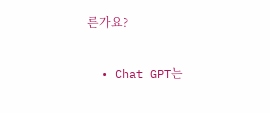른가요?

  • Chat GPT는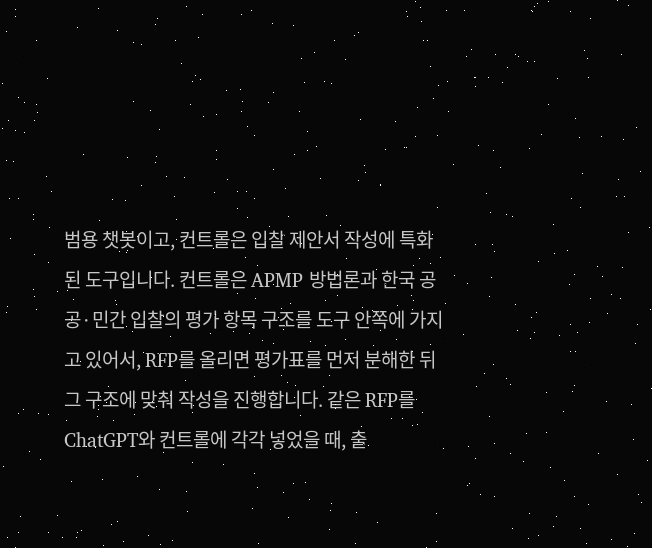범용 챗봇이고, 컨트롤은 입찰 제안서 작성에 특화된 도구입니다. 컨트롤은 APMP 방법론과 한국 공공·민간 입찰의 평가 항목 구조를 도구 안쪽에 가지고 있어서, RFP를 올리면 평가표를 먼저 분해한 뒤 그 구조에 맞춰 작성을 진행합니다. 같은 RFP를 ChatGPT와 컨트롤에 각각 넣었을 때, 출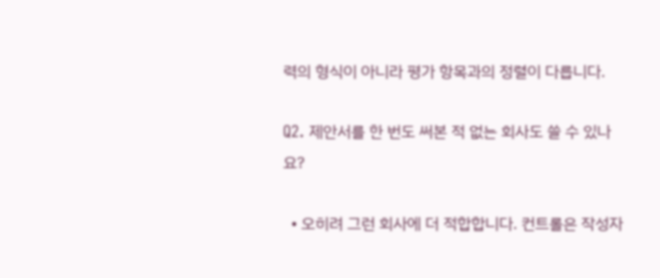력의 형식이 아니라 평가 항목과의 정렬이 다릅니다.

Q2. 제안서를 한 번도 써본 적 없는 회사도 쓸 수 있나요?

  • 오히려 그런 회사에 더 적합합니다. 컨트롤은 작성자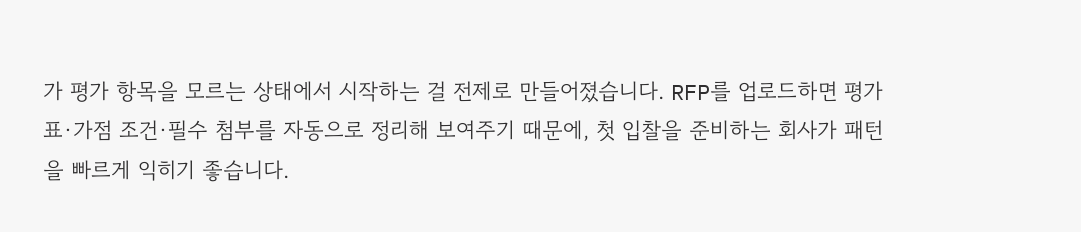가 평가 항목을 모르는 상태에서 시작하는 걸 전제로 만들어졌습니다. RFP를 업로드하면 평가표·가점 조건·필수 첨부를 자동으로 정리해 보여주기 때문에, 첫 입찰을 준비하는 회사가 패턴을 빠르게 익히기 좋습니다.